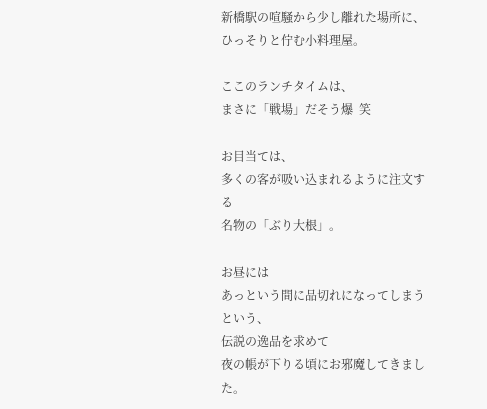新橋駅の喧騒から少し離れた場所に、
ひっそりと佇む小料理屋。

ここのランチタイムは、
まさに「戦場」だそう爆  笑

お目当ては、
多くの客が吸い込まれるように注文する
名物の「ぶり大根」。

お昼には
あっという間に品切れになってしまうという、
伝説の逸品を求めて
夜の帳が下りる頃にお邪魔してきました。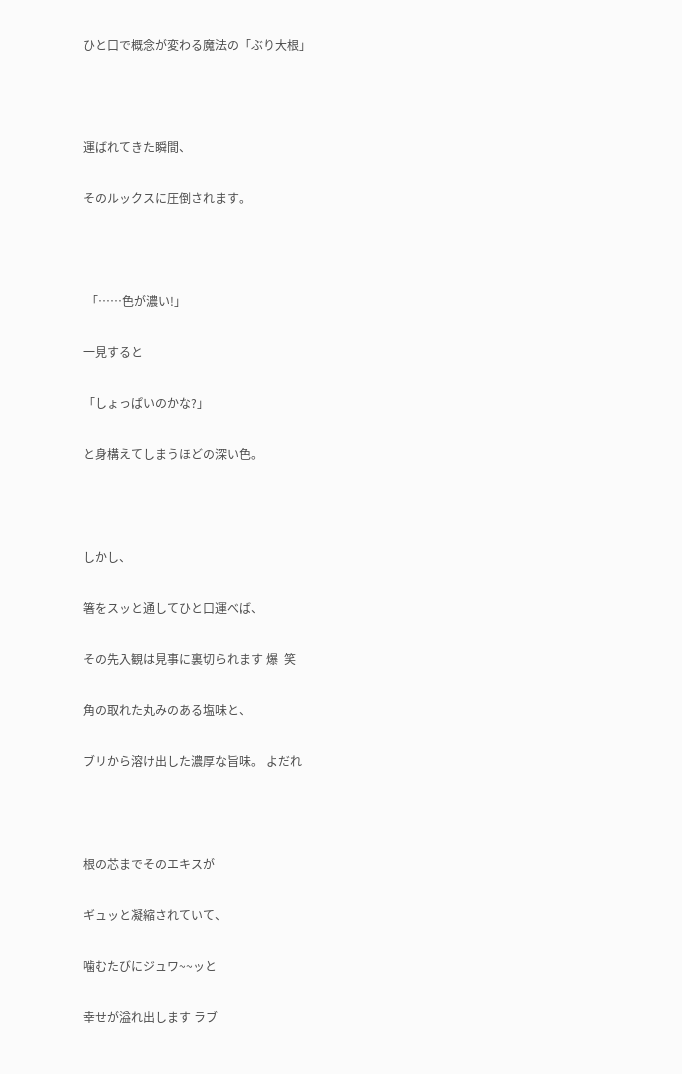ひと口で概念が変わる魔法の「ぶり大根」



運ばれてきた瞬間、

そのルックスに圧倒されます。



 「……色が濃い!」

一見すると

「しょっぱいのかな?」

と身構えてしまうほどの深い色。



しかし、

箸をスッと通してひと口運べば、

その先入観は見事に裏切られます 爆  笑

角の取れた丸みのある塩味と、

ブリから溶け出した濃厚な旨味。 よだれ



根の芯までそのエキスが

ギュッと凝縮されていて、

噛むたびにジュワ~~ッと

幸せが溢れ出します ラブ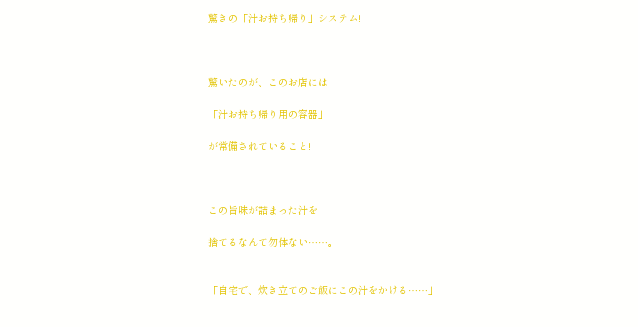驚きの「汁お持ち帰り」システム!



驚いたのが、このお店には

「汁お持ち帰り用の容器」

が常備されていること!



この旨味が詰まった汁を

捨てるなんて勿体ない……。


「自宅で、炊き立てのご飯にこの汁をかける……」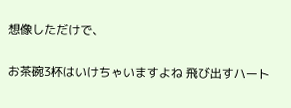想像しただけで、

お茶碗3杯はいけちゃいますよね 飛び出すハート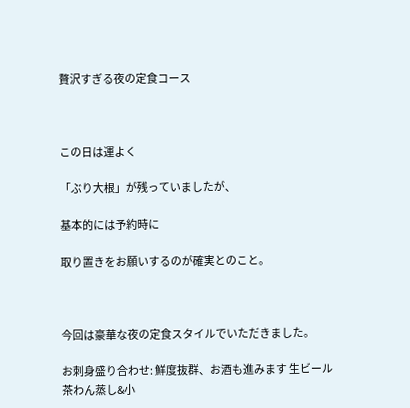贅沢すぎる夜の定食コース



この日は運よく

「ぶり大根」が残っていましたが、

基本的には予約時に

取り置きをお願いするのが確実とのこと。



今回は豪華な夜の定食スタイルでいただきました。

お刺身盛り合わせ: 鮮度抜群、お酒も進みます 生ビール
茶わん蒸し&小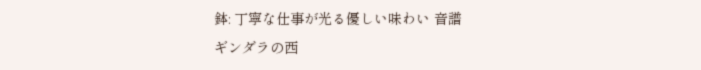鉢: 丁寧な仕事が光る優しい味わい 音譜
ギンダラの西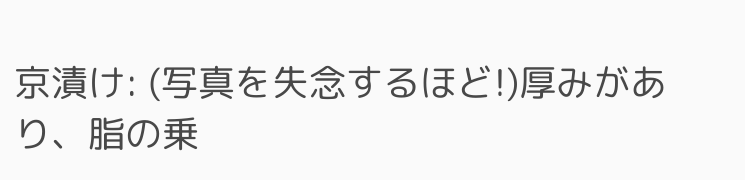京漬け: (写真を失念するほど!)厚みがあり、脂の乗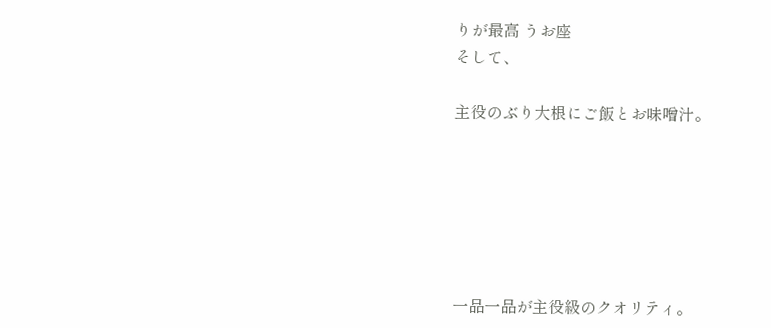りが最高 うお座
そして、

主役のぶり大根にご飯とお味噌汁。






一品一品が主役級のクオリティ。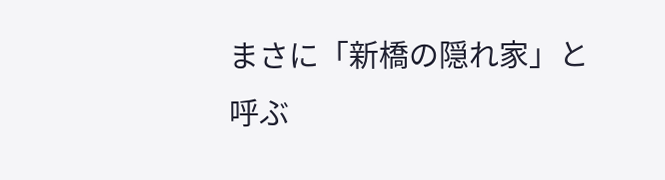まさに「新橋の隠れ家」と呼ぶ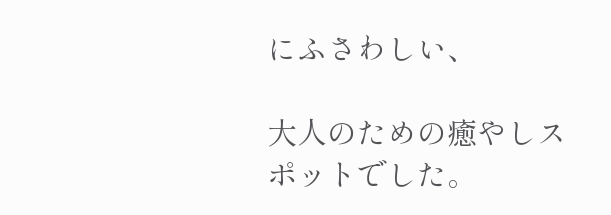にふさわしい、

大人のための癒やしスポットでした。